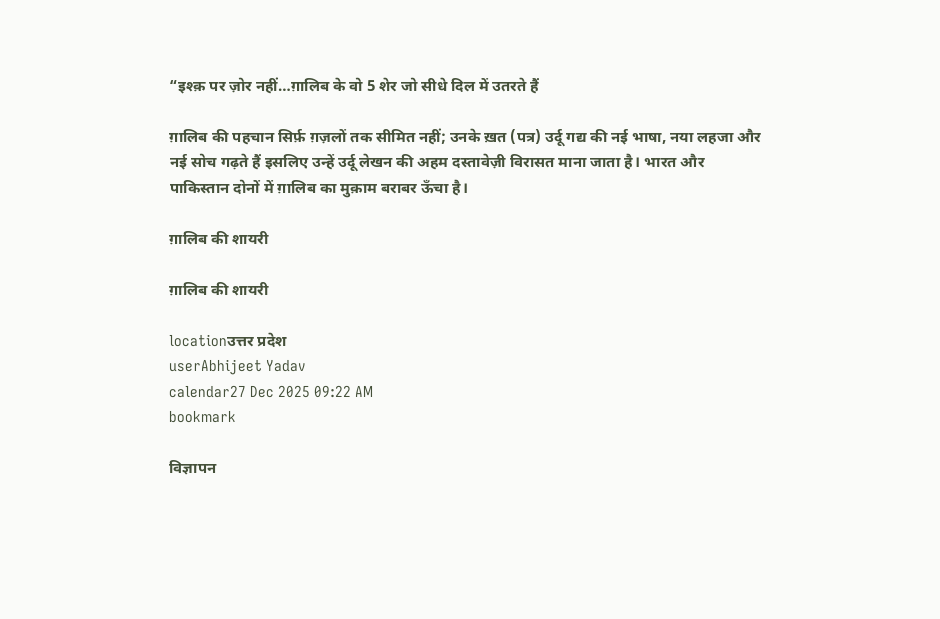“इश्क़ पर ज़ोर नहीं…ग़ालिब के वो 5 शेर जो सीधे दिल में उतरते हैं

ग़ालिब की पहचान सिर्फ़ ग़ज़लों तक सीमित नहीं; उनके ख़त (पत्र) उर्दू गद्य की नई भाषा, नया लहजा और नई सोच गढ़ते हैं इसलिए उन्हें उर्दू लेखन की अहम दस्तावेज़ी विरासत माना जाता है। भारत और पाकिस्तान दोनों में ग़ालिब का मुक़ाम बराबर ऊँचा है।

ग़ालिब की शायरी

ग़ालिब की शायरी

locationउत्तर प्रदेश
userAbhijeet Yadav
calendar27 Dec 2025 09:22 AM
bookmark

विज्ञापन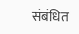संबंधित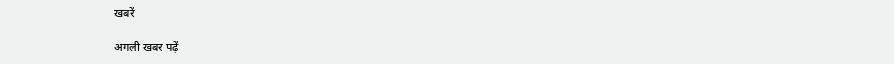खबरें

अगली खबर पढ़ें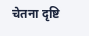चेतना दृष्टि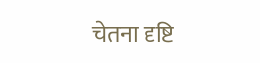चेतना दृष्टि